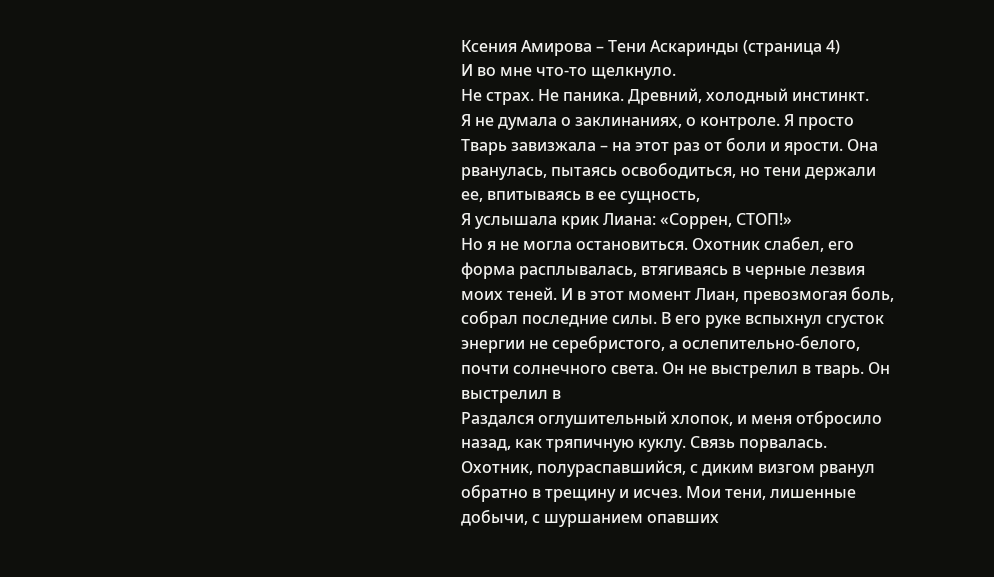Ксения Амирова – Тени Аскаринды (страница 4)
И во мне что-то щелкнуло.
Не страх. Не паника. Древний, холодный инстинкт.
Я не думала о заклинаниях, о контроле. Я просто
Тварь завизжала – на этот раз от боли и ярости. Она рванулась, пытаясь освободиться, но тени держали ее, впитываясь в ее сущность,
Я услышала крик Лиана: «Соррен, СТОП!»
Но я не могла остановиться. Охотник слабел, его форма расплывалась, втягиваясь в черные лезвия моих теней. И в этот момент Лиан, превозмогая боль, собрал последние силы. В его руке вспыхнул сгусток энергии не серебристого, а ослепительно-белого, почти солнечного света. Он не выстрелил в тварь. Он выстрелил в
Раздался оглушительный хлопок, и меня отбросило назад, как тряпичную куклу. Связь порвалась. Охотник, полураспавшийся, с диким визгом рванул обратно в трещину и исчез. Мои тени, лишенные добычи, с шуршанием опавших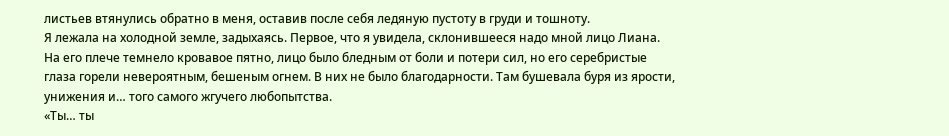листьев втянулись обратно в меня, оставив после себя ледяную пустоту в груди и тошноту.
Я лежала на холодной земле, задыхаясь. Первое, что я увидела, склонившееся надо мной лицо Лиана. На его плече темнело кровавое пятно, лицо было бледным от боли и потери сил, но его серебристые глаза горели невероятным, бешеным огнем. В них не было благодарности. Там бушевала буря из ярости, унижения и… того самого жгучего любопытства.
«Ты… ты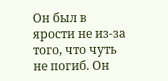Он был в ярости не из-за того, что чуть не погиб. Он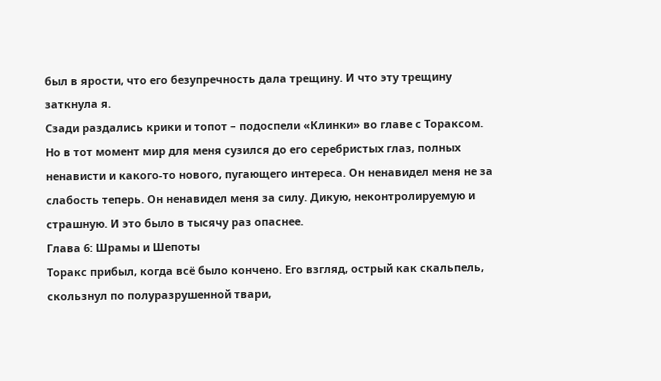был в ярости, что его безупречность дала трещину. И что эту трещину заткнула я.
Сзади раздались крики и топот – подоспели «Клинки» во главе с Тораксом. Но в тот момент мир для меня сузился до его серебристых глаз, полных ненависти и какого-то нового, пугающего интереса. Он ненавидел меня не за слабость теперь. Он ненавидел меня за силу. Дикую, неконтролируемую и страшную. И это было в тысячу раз опаснее.
Глава 6: Шрамы и Шепоты
Торакс прибыл, когда всё было кончено. Его взгляд, острый как скальпель, скользнул по полуразрушенной твари,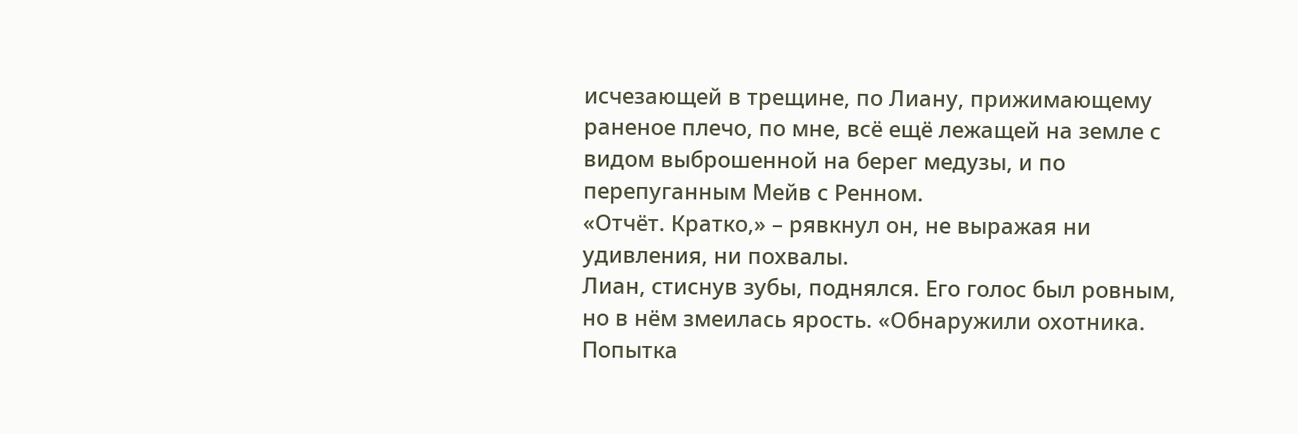исчезающей в трещине, по Лиану, прижимающему раненое плечо, по мне, всё ещё лежащей на земле с видом выброшенной на берег медузы, и по перепуганным Мейв с Ренном.
«Отчёт. Кратко,» – рявкнул он, не выражая ни удивления, ни похвалы.
Лиан, стиснув зубы, поднялся. Его голос был ровным, но в нём змеилась ярость. «Обнаружили охотника. Попытка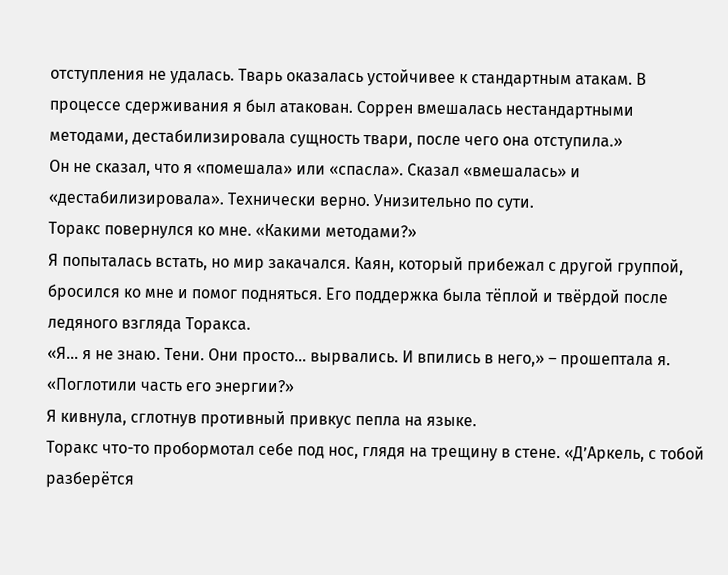отступления не удалась. Тварь оказалась устойчивее к стандартным атакам. В процессе сдерживания я был атакован. Соррен вмешалась нестандартными методами, дестабилизировала сущность твари, после чего она отступила.»
Он не сказал, что я «помешала» или «спасла». Сказал «вмешалась» и «дестабилизировала». Технически верно. Унизительно по сути.
Торакс повернулся ко мне. «Какими методами?»
Я попыталась встать, но мир закачался. Каян, который прибежал с другой группой, бросился ко мне и помог подняться. Его поддержка была тёплой и твёрдой после ледяного взгляда Торакса.
«Я… я не знаю. Тени. Они просто… вырвались. И впились в него,» – прошептала я.
«Поглотили часть его энергии?»
Я кивнула, сглотнув противный привкус пепла на языке.
Торакс что-то пробормотал себе под нос, глядя на трещину в стене. «Д’Аркель, с тобой разберётся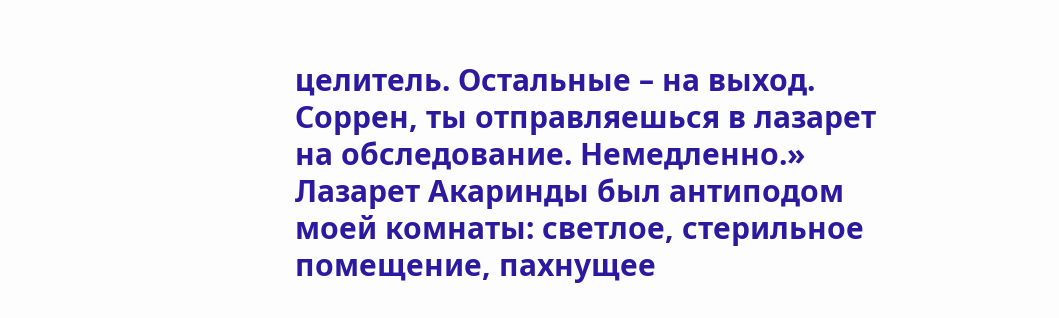целитель. Остальные – на выход. Соррен, ты отправляешься в лазарет на обследование. Немедленно.»
Лазарет Акаринды был антиподом моей комнаты: светлое, стерильное помещение, пахнущее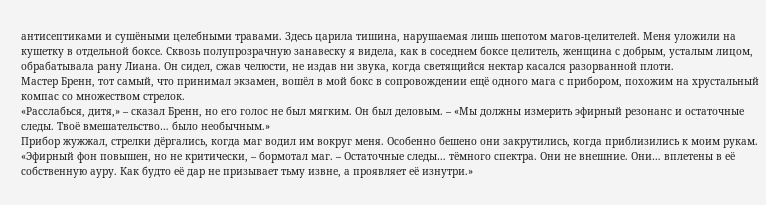антисептиками и сушёными целебными травами. Здесь царила тишина, нарушаемая лишь шепотом магов-целителей. Меня уложили на кушетку в отдельной боксе. Сквозь полупрозрачную занавеску я видела, как в соседнем боксе целитель, женщина с добрым, усталым лицом, обрабатывала рану Лиана. Он сидел, сжав челюсти, не издав ни звука, когда светящийся нектар касался разорванной плоти.
Мастер Бренн, тот самый, что принимал экзамен, вошёл в мой бокс в сопровождении ещё одного мага с прибором, похожим на хрустальный компас со множеством стрелок.
«Расслабься, дитя,» – сказал Бренн, но его голос не был мягким. Он был деловым. – «Мы должны измерить эфирный резонанс и остаточные следы. Твоё вмешательство… было необычным.»
Прибор жужжал, стрелки дёргались, когда маг водил им вокруг меня. Особенно бешено они закрутились, когда приблизились к моим рукам.
«Эфирный фон повышен, но не критически, – бормотал маг. – Остаточные следы… тёмного спектра. Они не внешние. Они… вплетены в её собственную ауру. Как будто её дар не призывает тьму извне, а проявляет её изнутри.»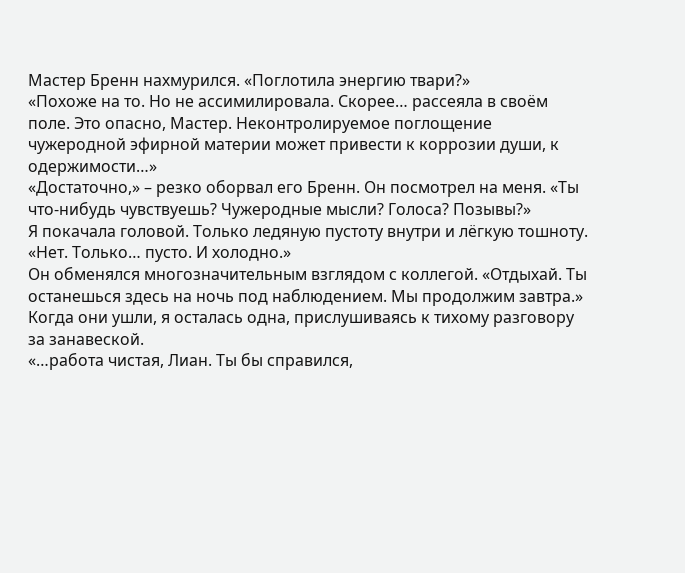Мастер Бренн нахмурился. «Поглотила энергию твари?»
«Похоже на то. Но не ассимилировала. Скорее… рассеяла в своём поле. Это опасно, Мастер. Неконтролируемое поглощение чужеродной эфирной материи может привести к коррозии души, к одержимости…»
«Достаточно,» – резко оборвал его Бренн. Он посмотрел на меня. «Ты что-нибудь чувствуешь? Чужеродные мысли? Голоса? Позывы?»
Я покачала головой. Только ледяную пустоту внутри и лёгкую тошноту. «Нет. Только… пусто. И холодно.»
Он обменялся многозначительным взглядом с коллегой. «Отдыхай. Ты останешься здесь на ночь под наблюдением. Мы продолжим завтра.»
Когда они ушли, я осталась одна, прислушиваясь к тихому разговору за занавеской.
«…работа чистая, Лиан. Ты бы справился,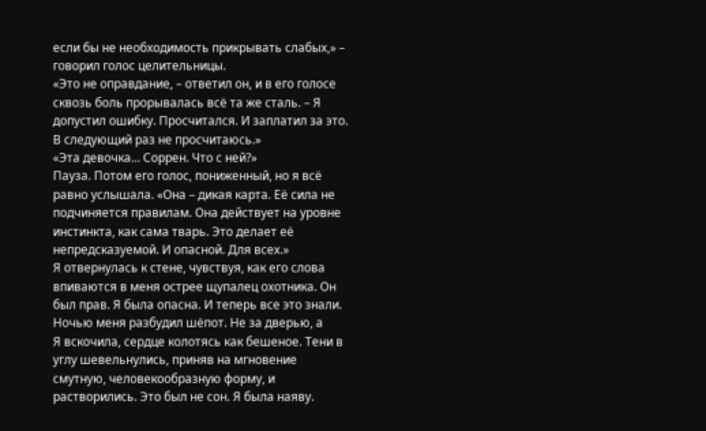если бы не необходимость прикрывать слабых,» – говорил голос целительницы.
«Это не оправдание, – ответил он, и в его голосе сквозь боль прорывалась всё та же сталь. – Я допустил ошибку. Просчитался. И заплатил за это. В следующий раз не просчитаюсь.»
«Эта девочка… Соррен. Что с ней?»
Пауза. Потом его голос, пониженный, но я всё равно услышала. «Она – дикая карта. Её сила не подчиняется правилам. Она действует на уровне инстинкта, как сама тварь. Это делает её непредсказуемой. И опасной. Для всех.»
Я отвернулась к стене, чувствуя, как его слова впиваются в меня острее щупалец охотника. Он был прав. Я была опасна. И теперь все это знали.
Ночью меня разбудил шёпот. Не за дверью, а
Я вскочила, сердце колотясь как бешеное. Тени в углу шевельнулись, приняв на мгновение смутную, человекообразную форму, и растворились. Это был не сон. Я была наяву.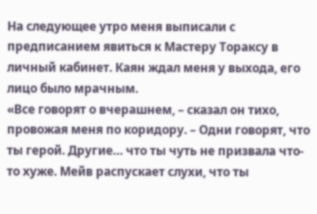На следующее утро меня выписали с предписанием явиться к Мастеру Тораксу в личный кабинет. Каян ждал меня у выхода, его лицо было мрачным.
«Все говорят о вчерашнем, – сказал он тихо, провожая меня по коридору. – Одни говорят, что ты герой. Другие… что ты чуть не призвала что-то хуже. Мейв распускает слухи, что ты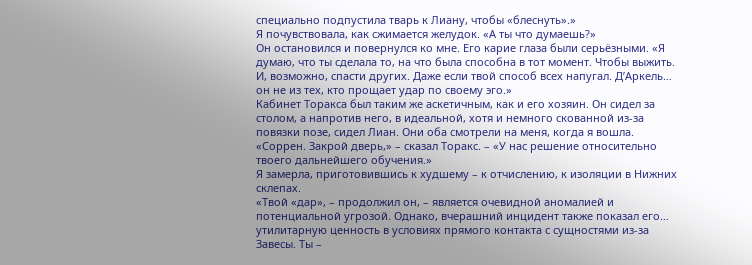специально подпустила тварь к Лиану, чтобы «блеснуть».»
Я почувствовала, как сжимается желудок. «А ты что думаешь?»
Он остановился и повернулся ко мне. Его карие глаза были серьёзными. «Я думаю, что ты сделала то, на что была способна в тот момент. Чтобы выжить. И, возможно, спасти других. Даже если твой способ всех напугал. Д’Аркель… он не из тех, кто прощает удар по своему эго.»
Кабинет Торакса был таким же аскетичным, как и его хозяин. Он сидел за столом, а напротив него, в идеальной, хотя и немного скованной из-за повязки позе, сидел Лиан. Они оба смотрели на меня, когда я вошла.
«Соррен. Закрой дверь,» – сказал Торакс. – «У нас решение относительно твоего дальнейшего обучения.»
Я замерла, приготовившись к худшему – к отчислению, к изоляции в Нижних склепах.
«Твой «дар», – продолжил он, – является очевидной аномалией и потенциальной угрозой. Однако, вчерашний инцидент также показал его… утилитарную ценность в условиях прямого контакта с сущностями из-за Завесы. Ты –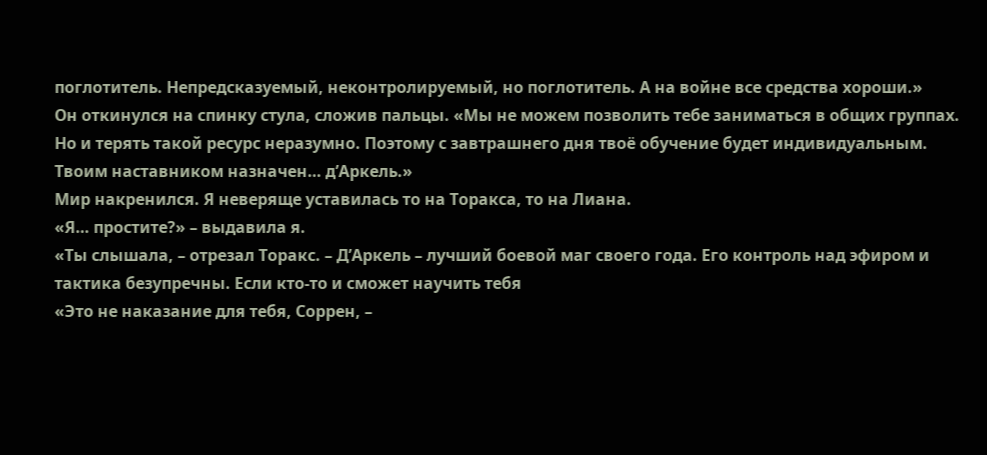поглотитель. Непредсказуемый, неконтролируемый, но поглотитель. А на войне все средства хороши.»
Он откинулся на спинку стула, сложив пальцы. «Мы не можем позволить тебе заниматься в общих группах. Но и терять такой ресурс неразумно. Поэтому с завтрашнего дня твоё обучение будет индивидуальным. Твоим наставником назначен… д’Аркель.»
Мир накренился. Я неверяще уставилась то на Торакса, то на Лиана.
«Я… простите?» – выдавила я.
«Ты слышала, – отрезал Торакс. – Д’Аркель – лучший боевой маг своего года. Его контроль над эфиром и тактика безупречны. Если кто-то и сможет научить тебя
«Это не наказание для тебя, Соррен, –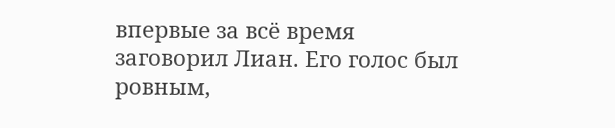впервые за всё время заговорил Лиан. Его голос был ровным,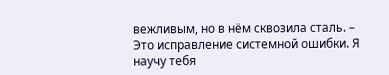вежливым, но в нём сквозила сталь. – Это исправление системной ошибки. Я научу тебя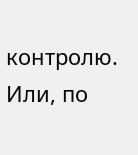контролю. Или, по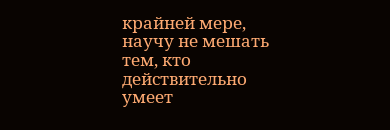крайней мере, научу не мешать тем, кто действительно умеет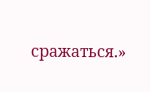сражаться.»